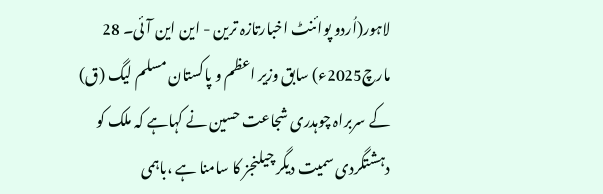لاہور(اُردو پوائنٹ اخبارتازہ ترین - این این آئی۔ 28 مارچ2025ء) سابق وزیر اعظم و پاکستان مسلم لیگ (ق) کے سربراہ چوہدری شجاعت حسین نے کہاہے کہ ملک کو دہشتگردی سمیت دیگر چیلنجز کا سامنا ہے ،باہمی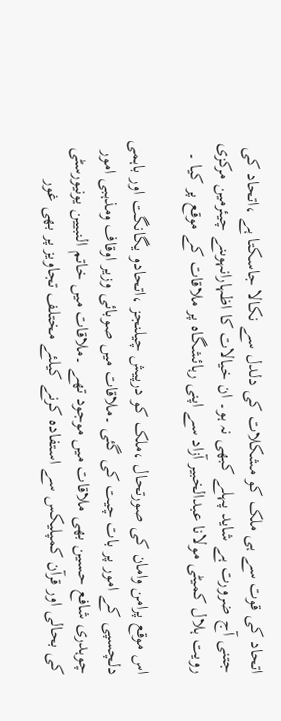اتحاد کی قوت سے ہی ملک کو مشکلات کی دلدل سے نکالا جاسکتا ہے ،اتحاد کی جتنی آج ضرورت ہے شاید پہلے کبھی نہ ہو۔ ان خیالات کا اظہارانہوںنے چیئرمین مرکزی رویت ہلال کمیٹی مولانا عبدالخبیر آزاد سے اپنی رہائشگاہ پر ملاقات کے موقع پر کیا ۔

اس موقع پرامن وامان کی صورتحال ،ملک کو درپیش چیلنجز ،اتحادو یگانگت اور باہمی دلچسپی کے امور پر بات چیت کی گئی ۔ملاقات میں صوبائی وزیر اوقاف ومذہبی امور چوہدری شافع حسین بھی ملاقات میں موجود تھے ۔ملاقات میں خاتم النبیین یونیورسٹی کی بحالی اور قرآن کمپلیکس سے استفادہ کرنے کیلئے مختلف تجاویز پر بھی غور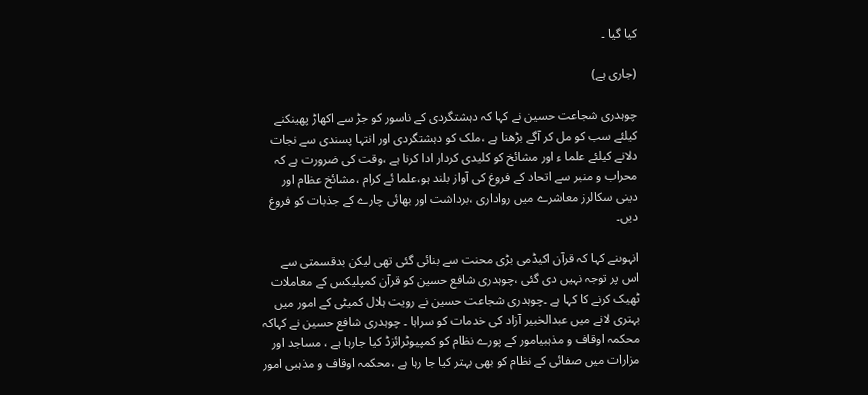کیا گیا ۔

(جاری ہے)

چوہدری شجاعت حسین نے کہا کہ دہشتگردی کے ناسور کو جڑ سے اکھاڑ پھینکنے کیلئے سب کو مل کر آگے بڑھنا ہے ،ملک کو دہشتگردی اور انتہا پسندی سے نجات دلانے کیلئے علما ء اور مشائخ کو کلیدی کردار ادا کرنا ہے ،وقت کی ضرورت ہے کہ محراب و منبر سے اتحاد کے فروغ کی آواز بلند ہو،علما ئے کرام ،مشائخ عظام اور دینی سکالرز معاشرے میں رواداری ،برداشت اور بھائی چارے کے جذبات کو فروغ دیں۔

انہوںنے کہا کہ قرآن اکیڈمی بڑی محنت سے بنائی گئی تھی لیکن بدقسمتی سے اس پر توجہ نہیں دی گئی ،چوہدری شافع حسین کو قرآن کمپلیکس کے معاملات ٹھیک کرنے کا کہا ہے ۔چوہدری شجاعت حسین نے رویت ہلال کمیٹی کے امور میں بہتری لانے میں عبدالخبیر آزاد کی خدمات کو سراہا ۔ چوہدری شافع حسین نے کہاکہ محکمہ اوقاف و مذہبیامور کے پورے نظام کو کمپیوٹرائزڈ کیا جارہا ہے ، مساجد اور مزارات میں صفائی کے نظام کو بھی بہتر کیا جا رہا ہے ،محکمہ اوقاف و مذہبی امور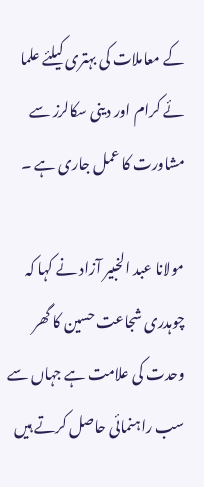کے معاملات کی بہتری کیلئے علما ئے کرام اور دینی سکالرز سے مشاورت کا عمل جاری ہے ۔

مولانا عبد الخبیر آزاد نے کہا کہ چوہدری شجاعت حسین کا گھر وحدت کی علامت ہے جہاں سے سب راہنمائی حاصل کرتے ہیں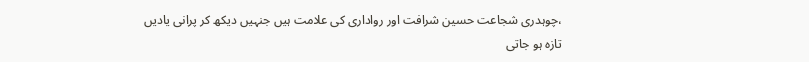،چوہدری شجاعت حسین شرافت اور رواداری کی علامت ہیں جنہیں دیکھ کر پرانی یادیں تازہ ہو جاتی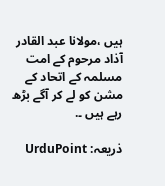ہیں ،مولانا عبد القادر آذاد مرحوم کے امت مسلمہ کے اتحاد کے مشن کو لے کر آگے بڑھ رہے ہیں ۔.

ذریعہ: UrduPoint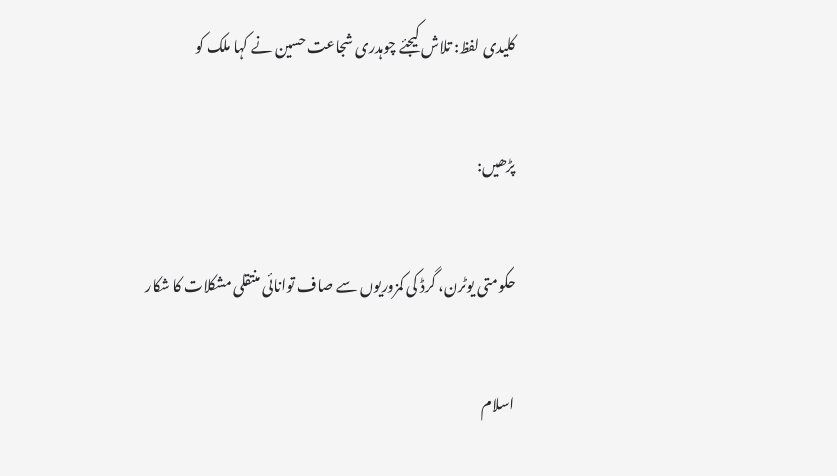کلیدی لفظ: تلاش کیجئے چوہدری شجاعت حسین نے کہا ملک کو

پڑھیں:

حکومتی یوٹرن، گرڈ کی کمزوریوں سے صاف توانائی منتقلی مشکلات کا شکار

اسلام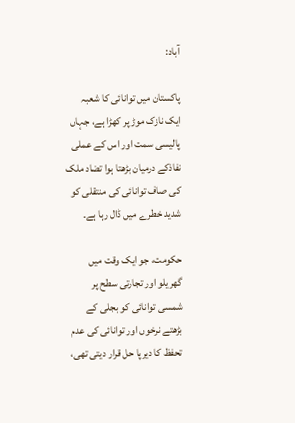آباد:

پاکستان میں توانائی کا شعبہ ایک نازک موڑ پر کھڑا ہے، جہاں پالیسی سمت اور اس کے عملی نفاذکے درمیان بڑھتا ہوا تضاد ملک کی صاف توانائی کی منتقلی کو شدید خطرے میں ڈال رہا ہے۔

حکومت، جو ایک وقت میں گھریلو اور تجارتی سطح پر شمسی توانائی کو بجلی کے بڑھتے نرخوں اور توانائی کی عدم تحفظ کا دیرپا حل قرار دیتی تھی،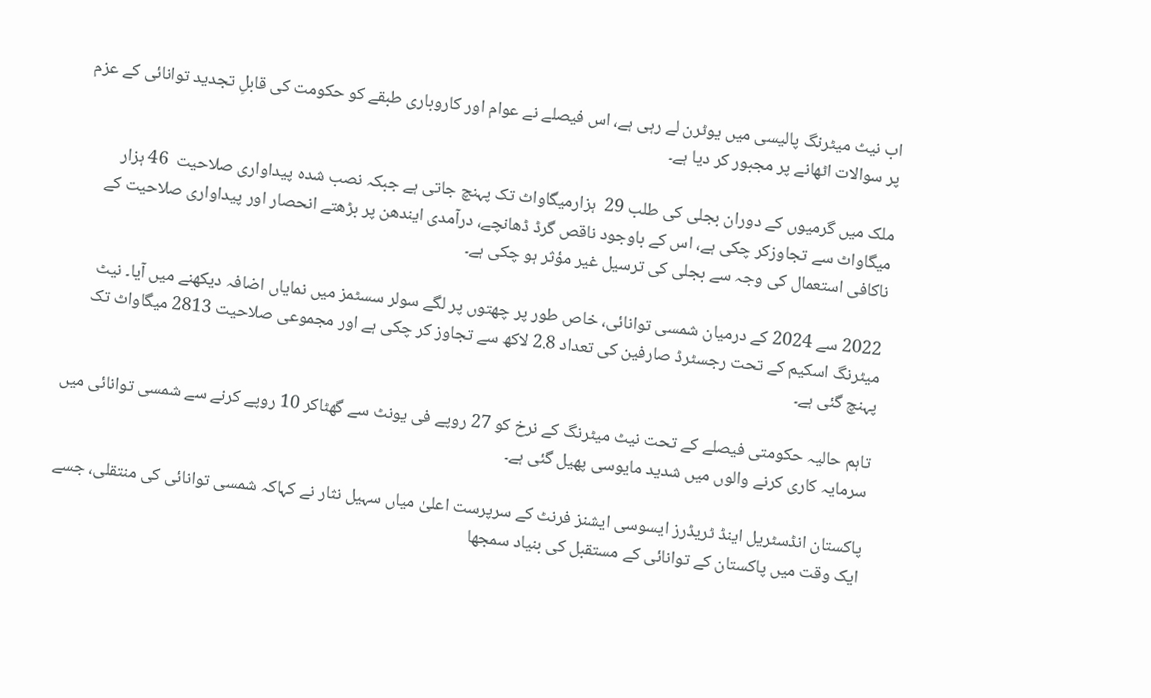اب نیٹ میٹرنگ پالیسی میں یوٹرن لے رہی ہے، اس فیصلے نے عوام اور کاروباری طبقے کو حکومت کی قابلِ تجدید توانائی کے عزم پر سوالات اٹھانے پر مجبور کر دیا ہے۔

ملک میں گرمیوں کے دوران بجلی کی طلب 29  ہزارمیگاواٹ تک پہنچ جاتی ہے جبکہ نصب شدہ پیداواری صلاحیت  46 ہزار میگاواٹ سے تجاوزکر چکی ہے، اس کے باوجود ناقص گرڈ ڈھانچے، درآمدی ایندھن پر بڑھتے انحصار اور پیداواری صلاحیت کے ناکافی استعمال کی وجہ سے بجلی کی ترسیل غیر مؤثر ہو چکی ہے۔

2022 سے 2024 کے درمیان شمسی توانائی، خاص طور پر چھتوں پر لگے سولر سسٹمز میں نمایاں اضافہ دیکھنے میں آیا۔ نیٹ میٹرنگ اسکیم کے تحت رجسٹرڈ صارفین کی تعداد 2.8 لاکھ سے تجاوز کر چکی ہے اور مجموعی صلاحیت 2813 میگاواٹ تک پہنچ گئی ہے۔

تاہم حالیہ حکومتی فیصلے کے تحت نیٹ میٹرنگ کے نرخ کو 27 روپے فی یونٹ سے گھٹاکر 10 روپے کرنے سے شمسی توانائی میں سرمایہ کاری کرنے والوں میں شدید مایوسی پھیل گئی ہے۔

پاکستان انڈسٹریل اینڈ ٹریڈرز ایسوسی ایشنز فرنٹ کے سرپرست اعلیٰ میاں سہیل نثار نے کہاکہ شمسی توانائی کی منتقلی، جسے ایک وقت میں پاکستان کے توانائی کے مستقبل کی بنیاد سمجھا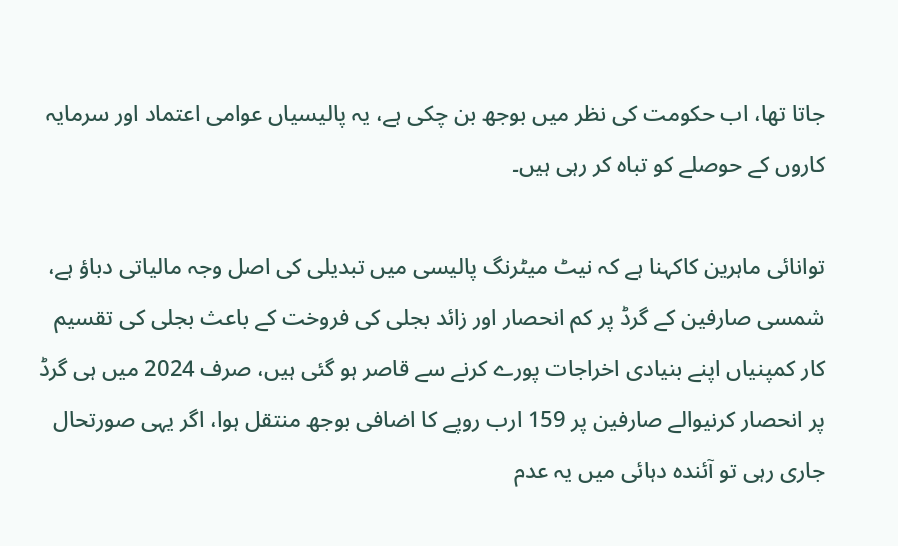جاتا تھا، اب حکومت کی نظر میں بوجھ بن چکی ہے، یہ پالیسیاں عوامی اعتماد اور سرمایہ کاروں کے حوصلے کو تباہ کر رہی ہیں۔

توانائی ماہرین کاکہنا ہے کہ نیٹ میٹرنگ پالیسی میں تبدیلی کی اصل وجہ مالیاتی دباؤ ہے، شمسی صارفین کے گرڈ پر کم انحصار اور زائد بجلی کی فروخت کے باعث بجلی کی تقسیم کار کمپنیاں اپنے بنیادی اخراجات پورے کرنے سے قاصر ہو گئی ہیں، صرف 2024 میں ہی گرڈ پر انحصار کرنیوالے صارفین پر 159 ارب روپے کا اضافی بوجھ منتقل ہوا، اگر یہی صورتحال جاری رہی تو آئندہ دہائی میں یہ عدم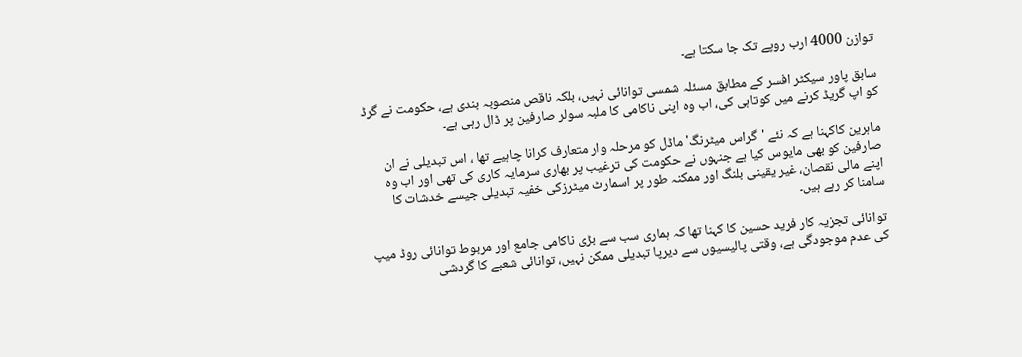توازن 4000 ارب روپے تک جا سکتا ہے۔

سابق پاور سیکٹر افسر کے مطابق مسئلہ شمسی توانائی نہیں، بلکہ ناقص منصوبہ بندی ہے، حکومت نے گرڈ کو اپ گریڈ کرنے میں کوتاہی کی، اب وہ اپنی ناکامی کا ملبہ سولر صارفین پر ڈال رہی ہے۔

ماہرین کاکہنا ہے کہ نئے 'گراس میٹرنگ' ماڈل کو مرحلہ وار متعارف کرانا چاہیے تھا ، اس تبدیلی نے ان صارفین کو بھی مایوس کیا ہے جنہوں نے حکومت کی ترغیب پر بھاری سرمایہ کاری کی تھی اور اب وہ اپنے مالی نقصان، غیر یقینی بلنگ اور ممکنہ طور پر اسمارٹ میٹرزکی خفیہ تبدیلی جیسے خدشات کا سامنا کر رہے ہیں۔

توانائی تجزیہ کار فرید حسین کا کہنا تھا کہ ہماری سب سے بڑی ناکامی جامع اور مربوط توانائی روڈ میپ کی عدم موجودگی ہے، وقتی پالیسیوں سے دیرپا تبدیلی ممکن نہیں، توانائی شعبے کا گردشی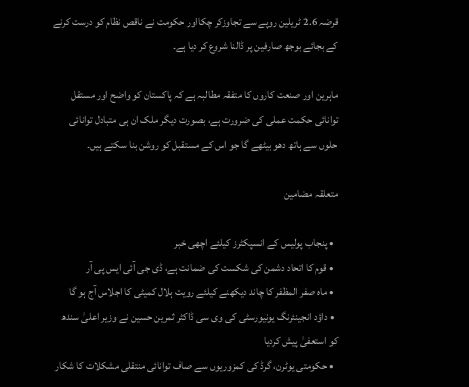قرضہ 2.6 ٹریلین روپے سے تجاوزکر چکااور حکومت نے ناقص نظام کو درست کرنے کے بجائے بوجھ صارفین پر ڈالنا شروع کر دیا ہے۔

ماہرین اور صنعت کاروں کا متفقہ مطالبہ ہے کہ پاکستان کو واضح اور مستقل توانائی حکمت عملی کی ضرورت ہے، بصورت دیگر ملک ان ہی متبادل توانائی حلوں سے ہاتھ دھو بیٹھے گا جو اس کے مستقبل کو روشن بنا سکتے ہیں۔

متعلقہ مضامین

  • پنجاب پولیس کے انسپکٹرز کیلئے اچھی خبر
  • قوم کا اتحاد دشمن کی شکست کی ضمانت ہے، ڈی جی آئی ایس پی آر
  • ماہ صفر المظفر کا چاند دیکھنے کیلئے رویت ہلال کمیٹی کا اجلاس آج ہو گا
  • داؤد انجینئرنگ یونیورسٹی کی وی سی ڈاکٹر ثمرین حسین نے وزیر اعلیٰ سندھ کو استعفیٰ پیش کردیا
  • حکومتی یوٹرن، گرڈ کی کمزوریوں سے صاف توانائی منتقلی مشکلات کا شکار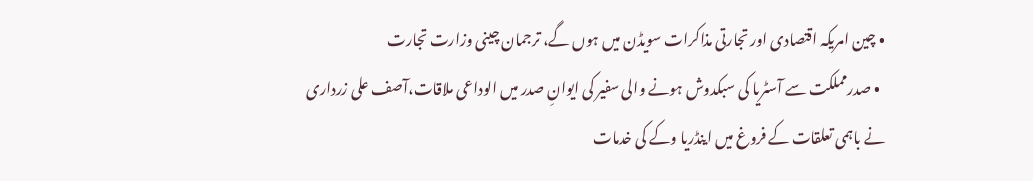• چین امریکہ اقتصادی اور تجارتی مذاکرات سویڈن میں ہوں گے، ترجمان چینی وزارت تجارت
  • صدرمملکت سے آسٹریا کی سبکدوش ہونے والی سفیر کی ایوانِ صدر میں الوداعی ملاقات،آصف علی زرداری نے باہمی تعلقات کے فروغ میں اینڈریا وکے کی خدمات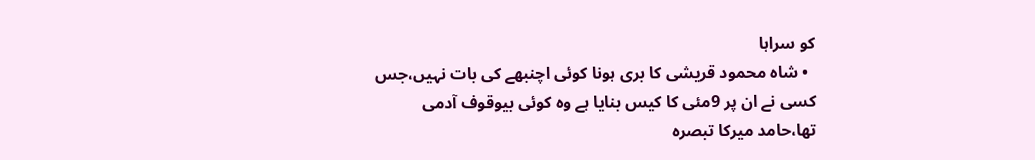کو سراہا
  • شاہ محمود قریشی کا بری ہونا کوئی اچنبھے کی بات نہیں،جس کسی نے ان پر 9مئی کا کیس بنایا ہے وہ کوئی بیوقوف آدمی تھا،حامد میرکا تبصرہ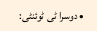• دوسرا ٹی ٹوئنٹی: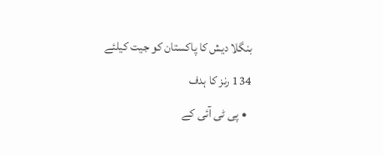بنگلا دیش کا پاکستان کو جیت کیلئے 134 رنز کا ہدف
  • پی ٹی آئی کے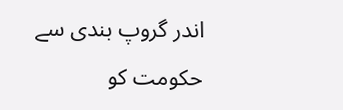اندر گروپ بندی سے حکومت کو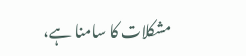مشکلات کا سامنا ہے،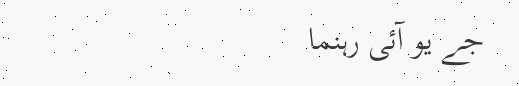جے یو آئی رہنما